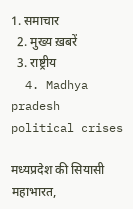1. समाचार
  2. मुख्य ख़बरें
  3. राष्ट्रीय
  4. Madhya pradesh political crises

मध्यप्रदेश की सियासी महाभारत,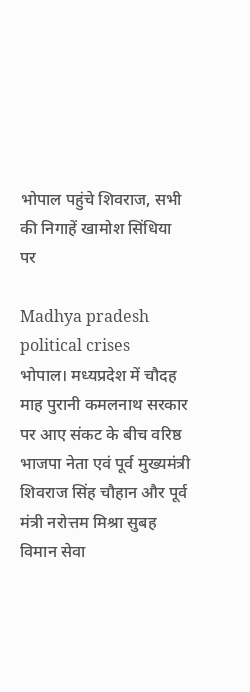भोपाल पहुंचे शिवराज, सभी की निगाहें खामोश सिंधिया पर

Madhya pradesh political crises
भोपाल। मध्यप्रदेश में चौदह माह पुरानी कमलनाथ सरकार पर आए संकट के बीच वरिष्ठ भाजपा नेता एवं पूर्व मुख्यमंत्री शिवराज सिंह चौहान और पूर्व मंत्री नरोत्तम मिश्रा सुबह विमान सेवा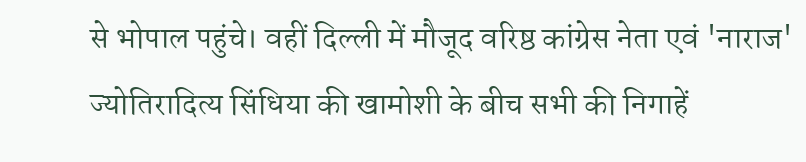से भोपाल पहुंचे। वहीं दिल्ली में मौजूद वरिष्ठ कांग्रेस नेता एवं 'नाराज' ज्योतिरादित्य सिंधिया की खामोशी के बीच सभी की निगाहें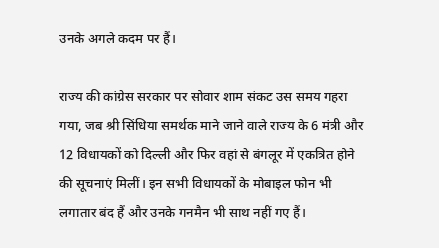उनके अगले कदम पर हैं।

राज्य की कांग्रेस सरकार पर सोवार शाम संकट उस समय गहरा गया, जब श्री सिंधिया समर्थक माने जाने वाले राज्य के 6 मंत्री और 12 विधायकों को दिल्ली और फिर वहां से बंगलूर में एकत्रित होने की सूचनाएं मिलीं। इन सभी विधायकों के मोबाइल फोन भी लगातार बंद हैं और उनके गनमैन भी साथ नहीं गए हैं।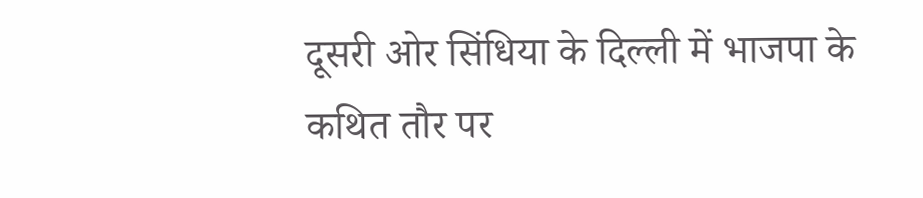दूसरी ओर सिंधिया के दिल्ली में भाजपा के कथित तौर पर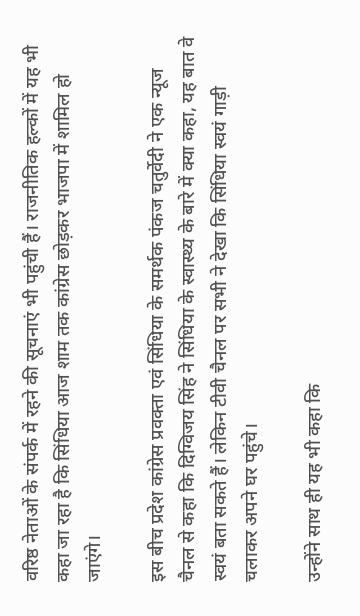वरिष्ठ नेताओं के संपर्क में रहने की सूचनाएं भी पहुंची हैं। राजनीतिक हल्कों में यह भी कहा जा रहा है कि सिंधिया आज शाम तक कांग्रेस छोड़कर भाजपा में शामिल हो जाएंगे।

इस बीच प्रदेश कांग्रेस प्रवक्ता एवं सिंधिया के समर्थक पंकज चतुर्वेदी ने एक न्यूज चैनल से कहा कि दिग्विजय सिंह ने सिंधिया के स्वास्थ्य के बारे में क्या कहा, यह बात वे स्वयं बता सकते हैं। लेकिन टीवी चैनल पर सभी ने देखा कि सिंधिया स्वयं गाड़ी चलाकर अपने घर पहुंचे।

उन्होंने साथ ही यह भी कहा कि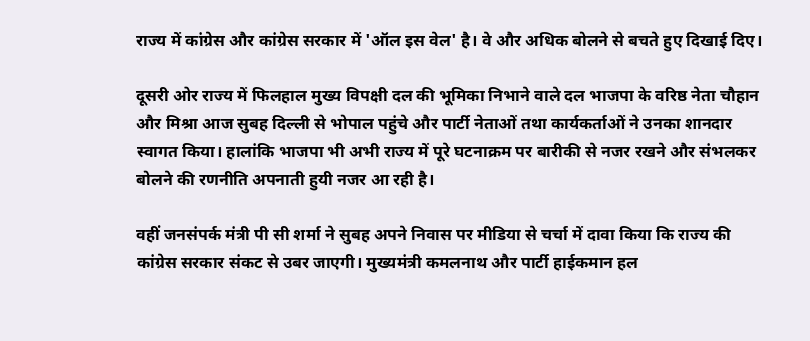राज्य में कांग्रेस और कांग्रेस सरकार में 'ऑल इस वेल' है। वे और अधिक बोलने से बचते हुए दिखाई दिए।

दूसरी ओर राज्य में फिलहाल मुख्य विपक्षी दल की भूमिका निभाने वाले दल भाजपा के वरिष्ठ नेता चौहान और मिश्रा आज सुबह दिल्ली से भोपाल पहुंचे और पार्टी नेताओं तथा कार्यकर्ताओं ने उनका शानदार स्वागत किया। हालांकि भाजपा भी अभी राज्य में पूरे घटनाक्रम पर बारीकी से नजर रखने और संभलकर बोलने की रणनीति अपनाती हुयी नजर आ रही है।

वहीं जनसंपर्क मंत्री पी सी शर्मा ने सुबह अपने निवास पर मीडिया से चर्चा में दावा किया कि राज्य की कांग्रेस सरकार संकट से उबर जाएगी। मुख्यमंत्री कमलनाथ और पार्टी हाईकमान हल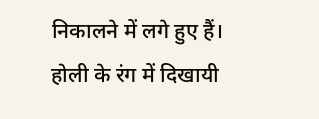निकालने में लगे हुए हैं। होली के रंग में दिखायी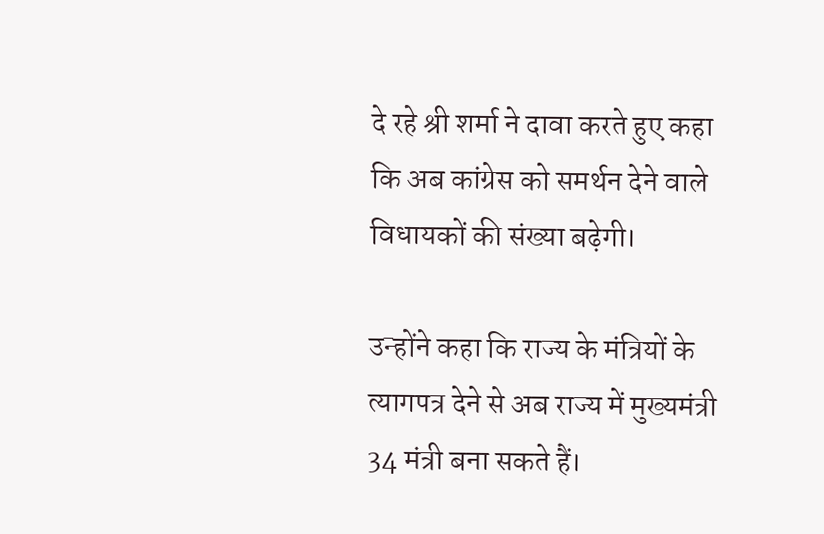दे रहे श्री शर्मा ने दावा करते हुए कहा कि अब कांग्रेस को समर्थन देने वाले विधायकों की संख्या बढ़ेगी।

उन्होंने कहा कि राज्य के मंत्रियों के त्यागपत्र देने से अब राज्य में मुख्यमंत्री 34 मंत्री बना सकते हैं।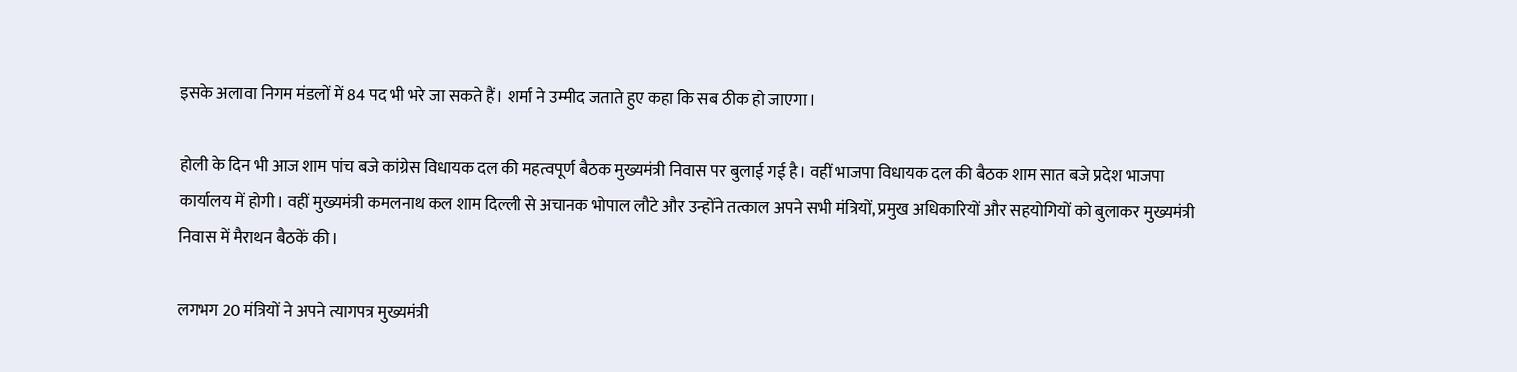इसके अलावा निगम मंडलों में 84 पद भी भरे जा सकते हैं। शर्मा ने उम्मीद जताते हुए कहा कि सब ठीक हो जाएगा।

होली के दिन भी आज शाम पांच बजे कांग्रेस विधायक दल की महत्वपूर्ण बैठक मुख्यमंत्री निवास पर बुलाई गई है। वहीं भाजपा विधायक दल की बैठक शाम सात बजे प्रदेश भाजपा कार्यालय में होगी। वहीं मुख्यमंत्री कमलनाथ कल शाम दिल्ली से अचानक भोपाल लौटे और उन्होंने तत्काल अपने सभी मंत्रियों, प्रमुख अधिकारियों और सहयोगियों को बुलाकर मुख्यमंत्री निवास में मैराथन बैठकें की।

लगभग 20 मंत्रियों ने अपने त्यागपत्र मुख्यमंत्री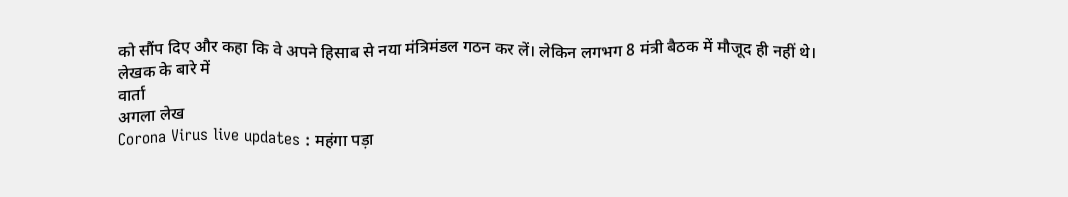को सौंप दिए और कहा कि वे अपने हिसाब से नया मंत्रिमंडल गठन कर लें। लेकिन लगभग 8 मंत्री बैठक में मौजूद ही नहीं थे।
लेखक के बारे में
वार्ता
अगला लेख
Corona Virus live updates : महंगा पड़ा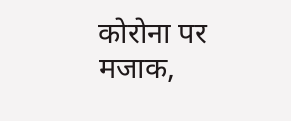कोरोना पर मजाक,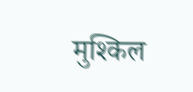मुश्किल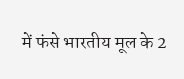में फंसे भारतीय मूल के 2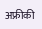अफ्रीकी